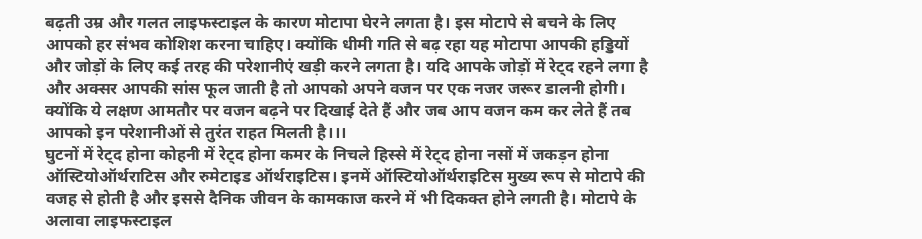बढ़ती उम्र और गलत लाइफस्टाइल के कारण मोटापा घेरने लगता है। इस मोटापे से बचने के लिए आपको हर संभव कोशिश करना चाहिए। क्योंकि धीमी गति से बढ़ रहा यह मोटापा आपकी हड्डियों और जोड़ों के लिए कई तरह की परेशानीएं खड़ी करने लगता है। यदि आपके जोड़ों में रेट्द रहने लगा है और अक्सर आपकी सांस फूल जाती है तो आपको अपने वजन पर एक नजर जरूर डालनी होगी। क्योंकि ये लक्षण आमतौर पर वजन बढ़ने पर दिखाई देते हैं और जब आप वजन कम कर लेते हैं तब आपको इन परेशानीओं से तुरंत राहत मिलती है।।।
घुटनों में रेट्द होना कोहनी में रेट्द होना कमर के निचले हिस्से में रेट्द होना नसों में जकड़न होना
ऑस्टियोऑर्थराटिस और रुमेटाइड ऑर्थराइटिस। इनमें ऑस्टियोऑर्थराइटिस मुख्य रूप से मोटापे की वजह से होती है और इससे दैनिक जीवन के कामकाज करने में भी दिकक्त होने लगती है। मोटापे के अलावा लाइफस्टाइल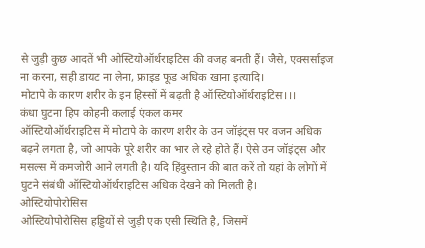से जुड़ी कुछ आदतें भी ओस्टियोऑर्थराइटिस की वजह बनती हैं। जैसे, एक्सर्साइज ना करना, सही डायट ना लेना, फ्राइड फूड अधिक खाना इत्यादि।
मोटापे के कारण शरीर के इन हिस्सों में बढ़ती है ऑस्टियोऑर्थराइटिस।।।
कंधा घुटना हिप कोहनी कलाई एंकल कमर
ऑस्टियोऑर्थराइटिस में मोटापे के कारण शरीर के उन जॉइंट्स पर वजन अधिक बढ़ने लगता है, जो आपके पूरे शरीर का भार ले रहे होते हैं। ऐसे उन जॉइंट्स और मसल्स में कमजोरी आने लगती है। यदि हिंदुस्तान की बात करें तो यहां के लोगों में घुटने संबंधी ऑस्टियोऑर्थराइटिस अधिक देखने को मिलती है।
ओस्टियोपोरोसिस
ओस्टियोपोरोसिस हड्डियों से जुड़ी एक एसी स्थिति है, जिसमें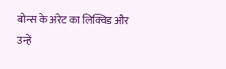बोन्स के अंरेट का लिक्विड और उन्हें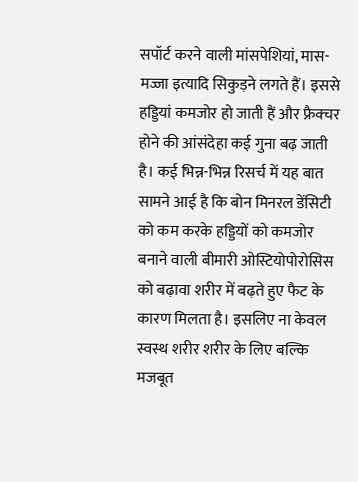सपॉर्ट करने वाली मांसपेशियां, मास-मज्जा इत्यादि सिकुड़ने लगते हैं। इससे हड्डियां कमजोर हो जाती हैं और फ्रैक्चर होने की आंसंदेहा कई गुना बढ़ जाती है। कई भिन्न-भिन्न रिसर्च में यह बात सामने आई है कि बोन मिनरल डेंसिटी को कम करके हड्डियों को कमजोर बनाने वाली बीमारी ओस्टियोपोरोसिस को बढ़ावा शरीर में बढ़ते हुए फैट के कारण मिलता है। इसलिए ना केवल स्वस्थ शरीर शरीर के लिए बल्कि मजबूत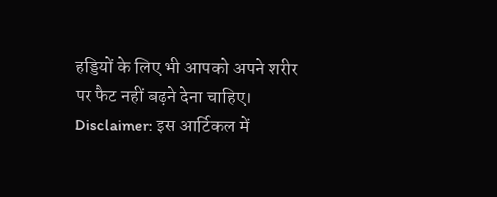हड्डियों के लिए भी आपको अपने शरीर पर फैट नहीं बढ़ने देना चाहिए।
Disclaimer: इस आर्टिकल में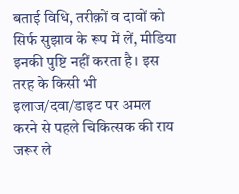बताई विधि, तरीक़ों व दावों को सिर्फ सुझाव के रूप में लें, मीडिया इनकी पुष्टि नहीं करता है। इस तरह के किसी भी इलाज/दवा/डाइट पर अमल करने से पहले चिकित्सक की राय जरूर ले